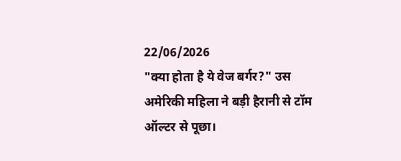22/06/2026
"क्या होता है ये वेज बर्गर?" उस अमेरिकी महिला ने बड़ी हैरानी से टॉम ऑल्टर से पूछा।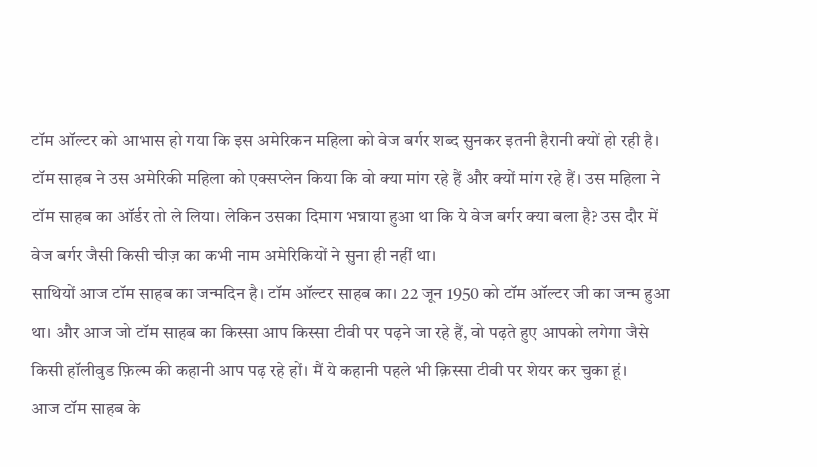टॉम ऑल्टर को आभास हो गया कि इस अमेरिकन महिला को वेज बर्गर शब्द सुनकर इतनी हैरानी क्यों हो रही है।
टॉम साहब ने उस अमेरिकी महिला को एक्सप्लेन किया कि वो क्या मांग रहे हैं और क्यों मांग रहे हैं। उस महिला ने टॉम साहब का ऑर्डर तो ले लिया। लेकिन उसका दिमाग भन्नाया हुआ था कि ये वेज बर्गर क्या बला है? उस दौर में वेज बर्गर जैसी किसी चीज़ का कभी नाम अमेरिकियों ने सुना ही नहीं था।
साथियों आज टॉम साहब का जन्मदिन है। टॉम ऑल्टर साहब का। 22 जून 1950 को टॉम ऑल्टर जी का जन्म हुआ था। और आज जो टॉम साहब का किस्सा आप किस्सा टीवी पर पढ़ने जा रहे हैं, वो पढ़ते हुए आपको लगेगा जैसे किसी हॉलीवुड फ़िल्म की कहानी आप पढ़ रहे हों। मैं ये कहानी पहले भी क़िस्सा टीवी पर शेयर कर चुका हूं।
आज टॉम साहब के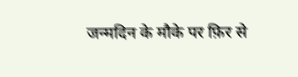जन्मदिन के मौके पर फ़िर से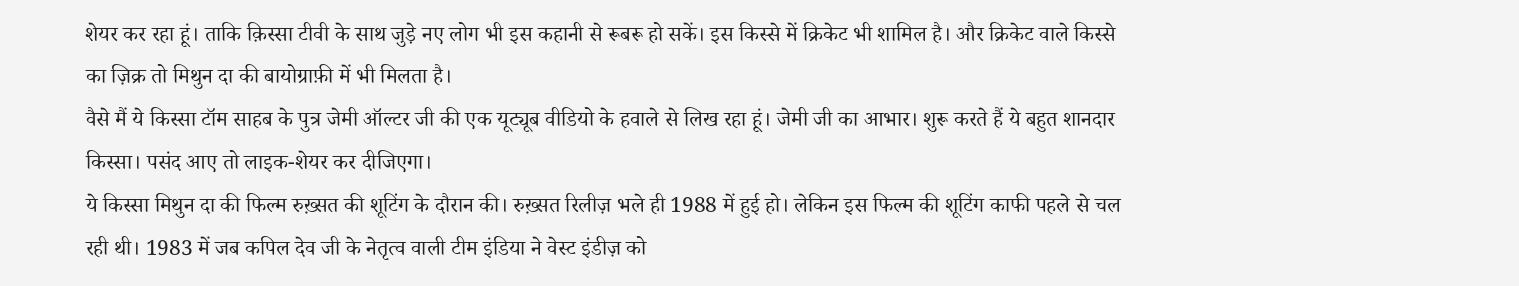शेयर कर रहा हूं। ताकि क़िस्सा टीवी के साथ जुड़े नए लोग भी इस कहानी से रूबरू हो सकें। इस किस्से में क्रिकेट भी शामिल है। और क्रिकेट वाले किस्से का ज़िक्र तो मिथुन दा की बायोग्राफ़ी में भी मिलता है।
वैसे मैं ये किस्सा टॉम साहब के पुत्र जेमी ऑल्टर जी की एक यूट्यूब वीडियो के हवाले से लिख रहा हूं। जेमी जी का आभार। शुरू करते हैं ये बहुत शानदार किस्सा। पसंद आए तो लाइक-शेयर कर दीजिएगा।
ये किस्सा मिथुन दा की फिल्म रुख़्सत की शूटिंग के दौरान की। रुख़्सत रिलीज़ भले ही 1988 में हुई हो। लेकिन इस फिल्म की शूटिंग काफी पहले से चल रही थी। 1983 में जब कपिल देव जी के नेतृत्व वाली टीम इंडिया ने वेस्ट इंडीज़ को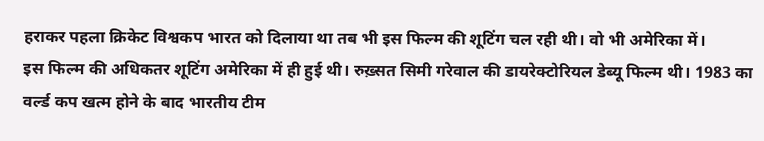हराकर पहला क्रिकेट विश्वकप भारत को दिलाया था तब भी इस फिल्म की शूटिंग चल रही थी। वो भी अमेरिका में।
इस फिल्म की अधिकतर शूटिंग अमेरिका में ही हुई थी। रुख़्सत सिमी गरेवाल की डायरेक्टोरियल डेब्यू फिल्म थी। 1983 का वर्ल्ड कप खत्म होने के बाद भारतीय टीम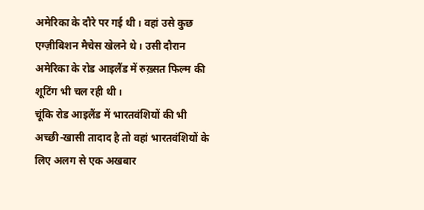अमेरिका के दौरे पर गई थी। वहां उसे कुछ एग्ज़ीबिशन मैचेस खेलने थे। उसी दौरान अमेरिका के रोड आइलैंड में रुख़्सत फिल्म की शूटिंग भी चल रही थी।
चूंकि रोड आइलैंड में भारतवंशियों की भी अच्छी-खासी तादाद है तो वहां भारतवंशियों के लिए अलग से एक अखबार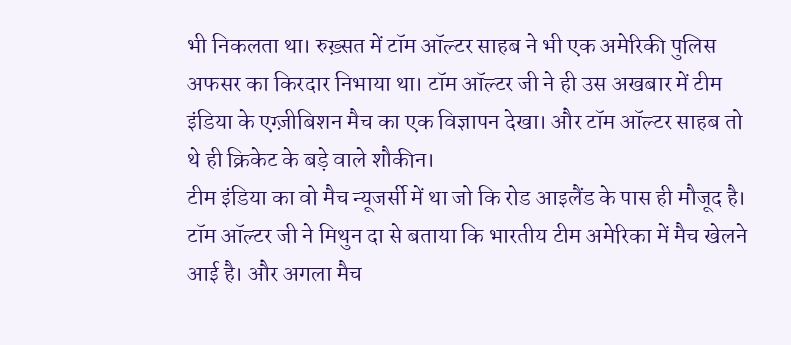भी निकलता था। रुख़्सत में टॉम ऑल्टर साहब ने भी एक अमेरिकी पुलिस अफसर का किरदार निभाया था। टॉम ऑल्टर जी ने ही उस अखबार में टीम इंडिया के एग्ज़ीबिशन मैच का एक विज्ञापन देखा। और टॉम ऑल्टर साहब तो थे ही क्रिकेट के बड़े वाले शौकीन।
टीम इंडिया का वो मैच न्यूजर्सी में था जो कि रोड आइलैंड के पास ही मौजूद है। टॉम ऑल्टर जी ने मिथुन दा से बताया कि भारतीय टीम अमेरिका में मैच खेलने आई है। और अगला मैच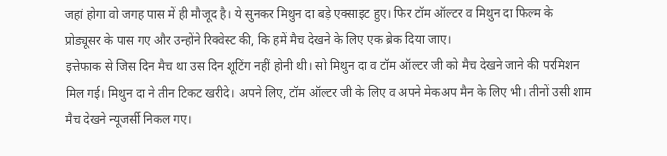जहां होगा वो जगह पास में ही मौजूद है। ये सुनकर मिथुन दा बड़े एक्साइट हुए। फिर टॉम ऑल्टर व मिथुन दा फिल्म के प्रोड्यूसर के पास गए और उन्होंने रिक्वेस्ट की, कि हमें मैच देखने के लिए एक ब्रेक दिया जाए।
इत्तेफाक से जिस दिन मैच था उस दिन शूटिंग नहीं होनी थी। सो मिथुन दा व टॉम ऑल्टर जी को मैच देखने जाने की परमिशन मिल गई। मिथुन दा ने तीन टिकट खरीदे। अपने लिए, टॉम ऑल्टर जी के लिए व अपने मेकअप मैन के लिए भी। तीनों उसी शाम मैच देखने न्यूजर्सी निकल गए।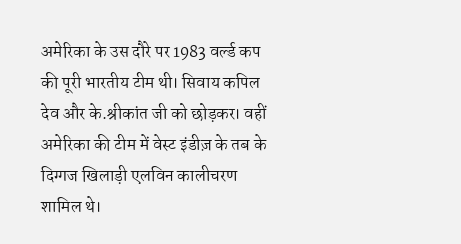अमेरिका के उस दौरे पर 1983 वर्ल्ड कप की पूरी भारतीय टीम थी। सिवाय कपिल देव और के.श्रीकांत जी को छोड़कर। वहीं अमेरिका की टीम में वेस्ट इंडीज़ के तब के दिग्गज खिलाड़ी एलविन कालीचरण शामिल थे।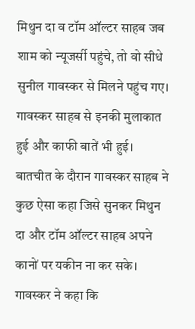मिथुन दा व टॉम ऑल्टर साहब जब शाम को न्यूजर्सी पहुंचे, तो वो सीधे सुनील गावस्कर से मिलने पहुंच गए।
गावस्कर साहब से इनकी मुलाकात हुई और काफी बातें भी हुई। बातचीत के दौरान गावस्कर साहब ने कुछ ऐसा कहा जिसे सुनकर मिथुन दा और टॉम ऑल्टर साहब अपने कानों पर यकीन ना कर सके। गावस्कर ने कहा कि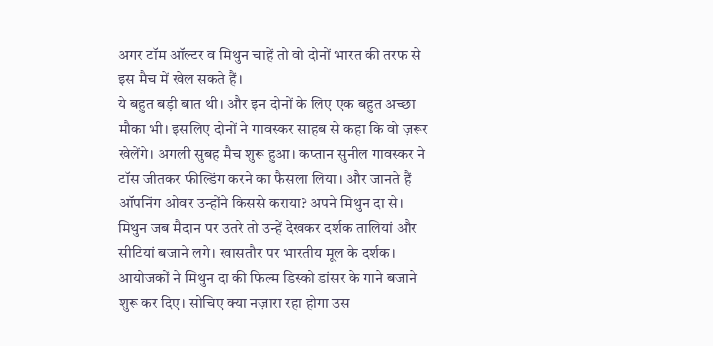अगर टॉम ऑल्टर व मिथुन चाहें तो वो दोनों भारत की तरफ से इस मैच में खेल सकते हैं।
ये बहुत बड़ी बात थी। और इन दोनों के लिए एक बहुत अच्छा मौका भी। इसलिए दोनों ने गावस्कर साहब से कहा कि वो ज़रूर खेलेंगे। अगली सुबह मैच शुरू हुआ। कप्तान सुनील गावस्कर ने टॉस जीतकर फील्डिंग करने का फैसला लिया। और जानते हैं ऑपनिंग ओवर उन्होंने किससे कराया? अपने मिथुन दा से।
मिथुन जब मैदान पर उतरे तो उन्हें देखकर दर्शक तालियां और सीटियां बजाने लगे। खासतौर पर भारतीय मूल के दर्शक। आयोजकों ने मिथुन दा की फिल्म डिस्को डांसर के गाने बजाने शुरू कर दिए। सोचिए क्या नज़ारा रहा होगा उस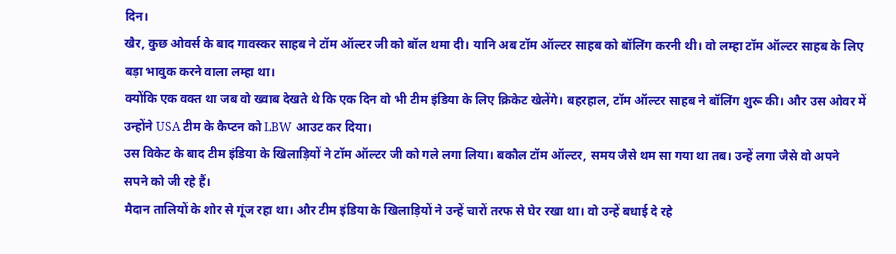दिन।
खैर, कुछ ओवर्स के बाद गावस्कर साहब ने टॉम ऑल्टर जी को बॉल थमा दी। यानि अब टॉम ऑल्टर साहब को बॉलिंग करनी थी। वो लम्हा टॉम ऑल्टर साहब के लिए बड़ा भावुक करने वाला लम्हा था।
क्योंकि एक वक्त था जब वो ख्वाब देखते थे कि एक दिन वो भी टीम इंडिया के लिए क्रिकेट खेलेंगे। बहरहाल, टॉम ऑल्टर साहब ने बॉलिंग शुरू की। और उस ओवर में उन्होंने USA टीम के कैप्टन को LBW आउट कर दिया।
उस विकेट के बाद टीम इंडिया के खिलाड़ियों ने टॉम ऑल्टर जी को गले लगा लिया। बकौल टॉम ऑल्टर, समय जैसे थम सा गया था तब। उन्हें लगा जैसे वो अपने सपने को जी रहे हैं।
मैदान तालियों के शोर से गूंज रहा था। और टीम इंडिया के खिलाड़ियों ने उन्हें चारों तरफ से घेर रखा था। वो उन्हें बधाई दे रहे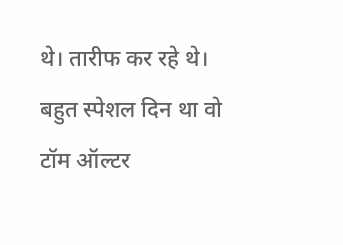थे। तारीफ कर रहे थे। बहुत स्पेशल दिन था वो टॉम ऑल्टर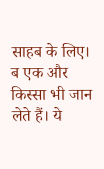साहब के लिए।
ब एक और किस्सा भी जान लेते हैं। ये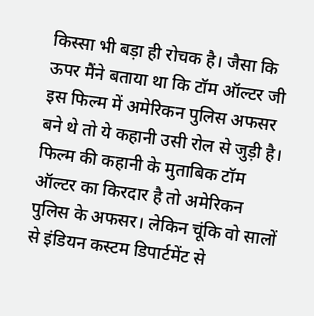किस्सा भी बड़ा ही रोचक है। जैसा कि ऊपर मैंने बताया था कि टॉम ऑल्टर जी इस फिल्म में अमेरिकन पुलिस अफसर बने थे तो ये कहानी उसी रोल से जुड़ी है।
फिल्म की कहानी के मुताबिक टॉम ऑल्टर का किरदार है तो अमेरिकन पुलिस के अफसर। लेकिन चूंकि वो सालों से इंडियन कस्टम डिपार्टमेंट से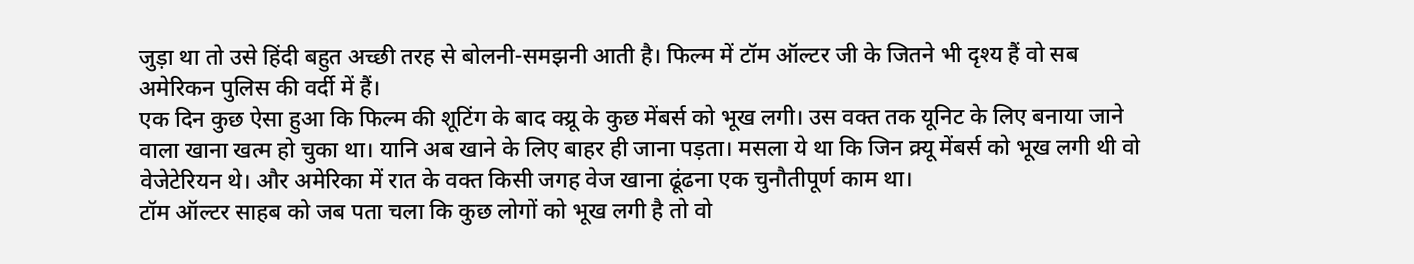जुड़ा था तो उसे हिंदी बहुत अच्छी तरह से बोलनी-समझनी आती है। फिल्म में टॉम ऑल्टर जी के जितने भी दृश्य हैं वो सब अमेरिकन पुलिस की वर्दी में हैं।
एक दिन कुछ ऐसा हुआ कि फिल्म की शूटिंग के बाद क्य्रू के कुछ मेंबर्स को भूख लगी। उस वक्त तक यूनिट के लिए बनाया जाने वाला खाना खत्म हो चुका था। यानि अब खाने के लिए बाहर ही जाना पड़ता। मसला ये था कि जिन क्र्यू मेंबर्स को भूख लगी थी वो वेजेटेरियन थे। और अमेरिका में रात के वक्त किसी जगह वेज खाना ढूंढना एक चुनौतीपूर्ण काम था।
टॉम ऑल्टर साहब को जब पता चला कि कुछ लोगों को भूख लगी है तो वो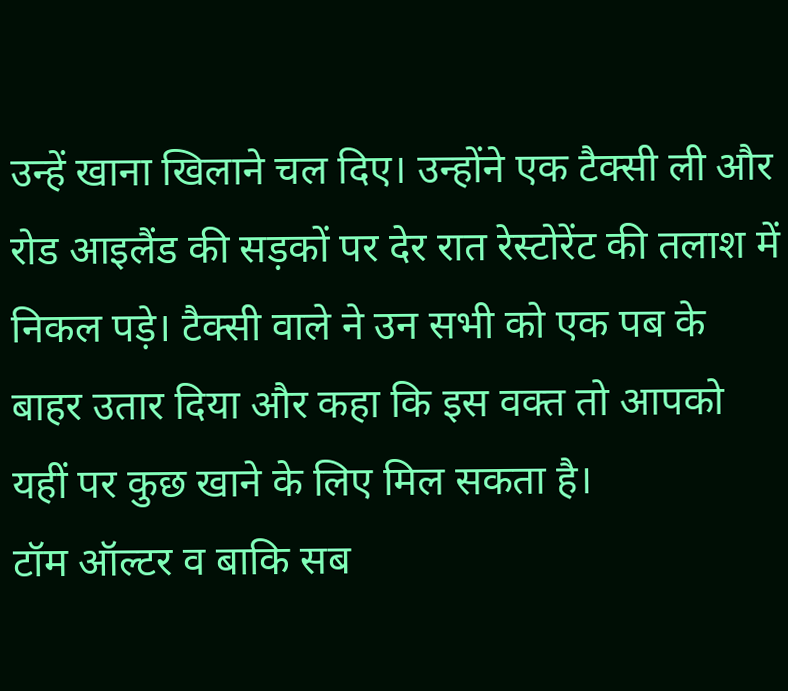उन्हें खाना खिलाने चल दिए। उन्होंने एक टैक्सी ली और रोड आइलैंड की सड़कों पर देर रात रेस्टोरेंट की तलाश में निकल पड़े। टैक्सी वाले ने उन सभी को एक पब के बाहर उतार दिया और कहा कि इस वक्त तो आपको यहीं पर कुछ खाने के लिए मिल सकता है।
टॉम ऑल्टर व बाकि सब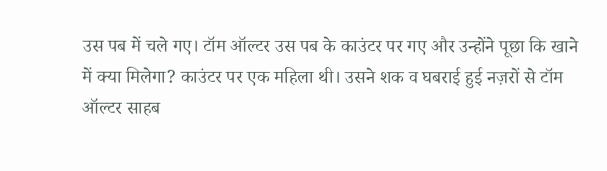उस पब में चले गए। टॉम ऑल्टर उस पब के काउंटर पर गए और उन्होंने पूछा कि खाने में क्या मिलेगा? काउंटर पर एक महिला थी। उसने शक व घबराई हुई नज़रों से टॉम ऑल्टर साहब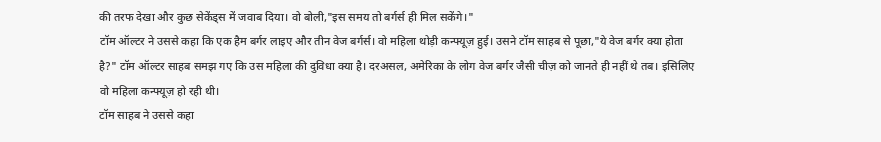की तरफ देखा और कुछ सेकेंड्स में जवाब दिया। वो बोली,"इस समय तो बर्गर्स ही मिल सकेंगे।"
टॉम ऑल्टर ने उससे कहा कि एक हैम बर्गर लाइए और तीन वेज बर्गर्स। वो महिला थोड़ी कन्फ्यूज़ हुई। उसने टॉम साहब से पूछा,"ये वेज बर्गर क्या होता है?" टॉम ऑल्टर साहब समझ गए कि उस महिला की दुविधा क्या है। दरअसल, अमेरिका के लोग वेज बर्गर जैसी चीज़ को जानते ही नहीं थे तब। इसिलिए वो महिला कन्फ्यूज़ हो रही थी।
टॉम साहब ने उससे कहा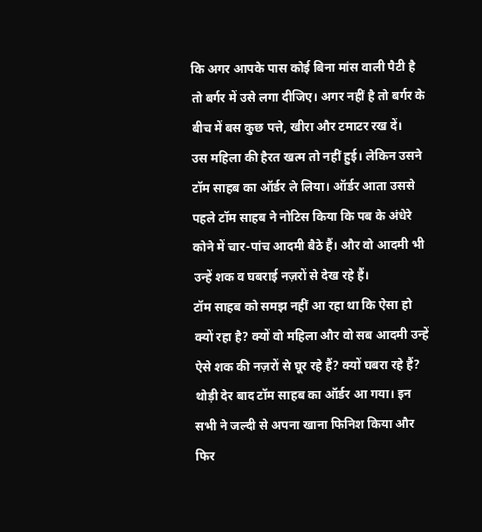कि अगर आपके पास कोई बिना मांस वाली पैटी है तो बर्गर में उसे लगा दीजिए। अगर नहीं है तो बर्गर के बीच में बस कुछ पत्ते, खीरा और टमाटर रख दें।
उस महिला की हैरत खत्म तो नहीं हुई। लेकिन उसने टॉम साहब का ऑर्डर ले लिया। ऑर्डर आता उससे पहले टॉम साहब ने नोटिस किया कि पब के अंधेरे कोने में चार-पांच आदमी बैठे हैं। और वो आदमी भी उन्हें शक व घबराई नज़रों से देख रहे हैं।
टॉम साहब को समझ नहीं आ रहा था कि ऐसा हो क्यों रहा है? क्यों वो महिला और वो सब आदमी उन्हें ऐसे शक की नज़रों से घूर रहे हैं? क्यों घबरा रहे हैं? थोड़ी देर बाद टॉम साहब का ऑर्डर आ गया। इन सभी ने जल्दी से अपना खाना फिनिश किया और फिर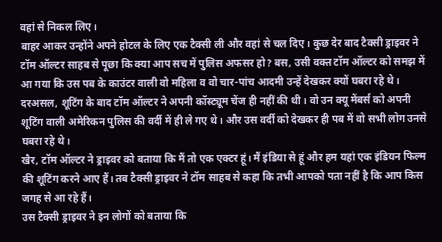वहां से निकल लिए।
बाहर आकर उन्होंने अपने होटल के लिए एक टैक्सी ली और वहां से चल दिए। कुछ देर बाद टैक्सी ड्राइवर ने टॉम ऑल्टर साहब से पूछा कि क्या आप सच में पुलिस अफसर हो? बस, उसी वक्त टॉम ऑल्टर को समझ में आ गया कि उस पब के काउंटर वाली वो महिला व वो चार-पांच आदमी उन्हें देखकर क्यों घबरा रहे थे।
दरअसल, शूटिंग के बाद टॉम ऑल्टर ने अपनी कॉस्ट्यूम चेंज ही नहीं की थी। वो उन क्यू मेंबर्स को अपनी शूटिंग वाली अमेरिकन पुलिस की वर्दी में ही ले गए थे। और उस वर्दी को देखकर ही पब में वो सभी लोग उनसे घबरा रहे थे।
खैर, टॉम ऑल्टर ने ड्राइवर को बताया कि मैं तो एक एक्टर हूं। मैं इंडिया से हूं और हम यहां एक इंडियन फिल्म की शूटिंग करने आए हैं। तब टैक्सी ड्राइवर ने टॉम साहब से कहा कि तभी आपको पता नहीं है कि आप किस जगह से आ रहे हैं।
उस टैक्सी ड्राइवर ने इन लोगों को बताया कि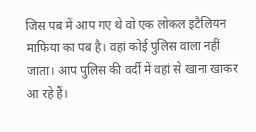जिस पब में आप गए थे वो एक लोकल इटैलियन माफिया का पब है। वहां कोई पुलिस वाला नहीं जाता। आप पुलिस की वर्दी में वहां से खाना खाकर आ रहे हैं।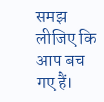समझ लीजिए कि आप बच गए हैं।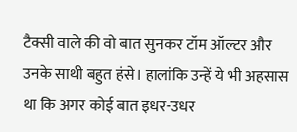टैक्सी वाले की वो बात सुनकर टॉम ऑल्टर और उनके साथी बहुत हंसे। हालांकि उन्हें ये भी अहसास था कि अगर कोई बात इधर-उधर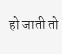हो जाती तो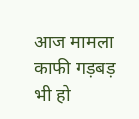आज मामला काफी गड़बड़ भी हो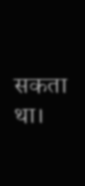सकता था।